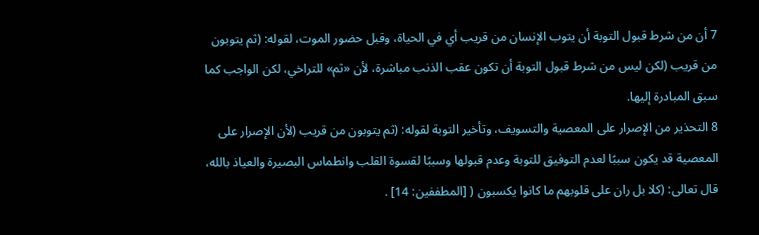7 أن من شرط قبول التوبة أن يتوب الإنسان من قريب أي في الحياة، وقبل حضور الموت، لقوله: (ثم يتوبون من قريب (لكن ليس من شرط قبول التوبة أن تكون عقب الذنب مباشرة، لأن «ثم» للتراخي، لكن الواجب كما سبق المبادرة إليها.
8 التحذير من الإصرار على المعصية والتسويف، وتأخير التوبة لقوله: (ثم يتوبون من قريب (لأن الإصرار على المعصية قد يكون سببًا لعدم التوفيق للتوبة وعدم قبولها وسببًا لقسوة القلب وانطماس البصيرة والعياذ بالله، قال تعالى: (كلا بل ران على قلوبهم ما كانوا يكسبون ( [المطففين: 14] .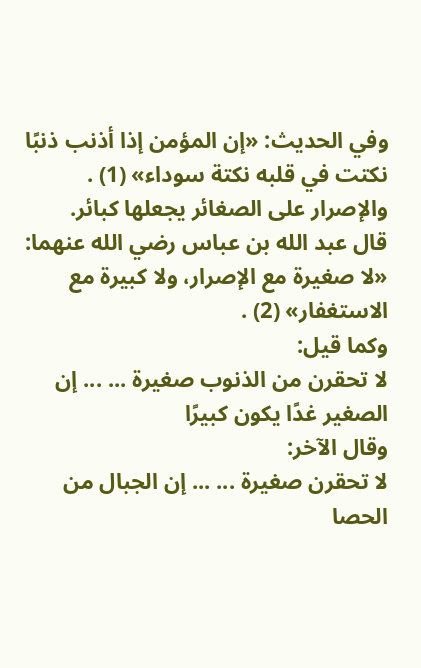وفي الحديث: «إن المؤمن إذا أذنب ذنبًا نكتت في قلبه نكتة سوداء» (1) .
والإصرار على الصغائر يجعلها كبائر.
قال عبد الله بن عباس رضي الله عنهما: «لا صغيرة مع الإصرار، ولا كبيرة مع الاستغفار» (2) .
وكما قيل:
لا تحقرن من الذنوب صغيرة ... ... إن الصغير غدًا يكون كبيرًا
وقال الآخر:
لا تحقرن صغيرة ... ... إن الجبال من الحصا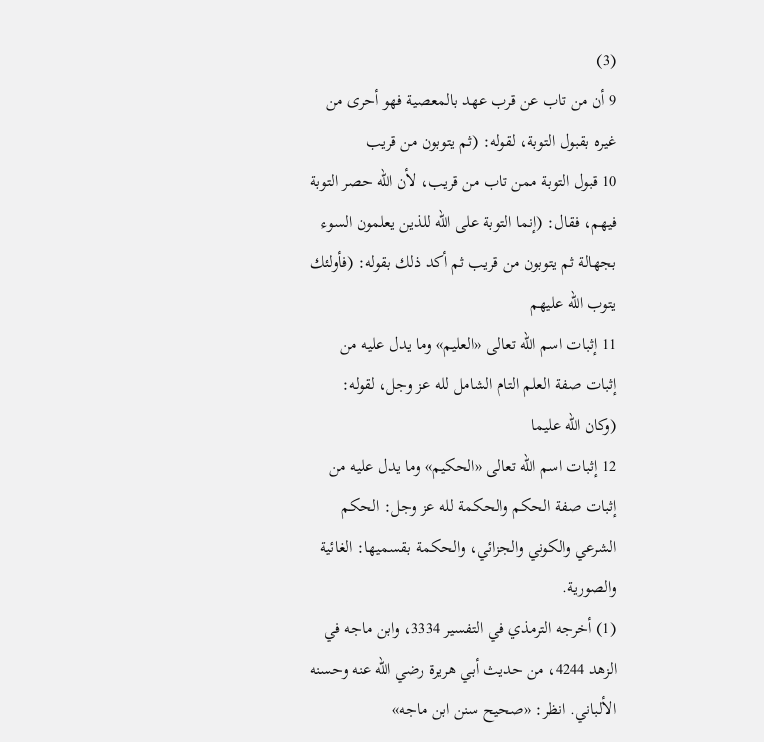(3)
9 أن من تاب عن قرب عهد بالمعصية فهو أحرى من غيره بقبول التوبة، لقوله: (ثم يتوبون من قريب
10 قبول التوبة ممن تاب من قريب، لأن الله حصر التوبة فيهم، فقال: (إنما التوبة على الله للذين يعلمون السوء بجهالة ثم يتوبون من قريب ثم أكد ذلك بقوله: (فأولئك يتوب الله عليهم
11 إثبات اسم الله تعالى «العليم» وما يدل عليه من إثبات صفة العلم التام الشامل لله عز وجل، لقوله: (وكان الله عليما
12 إثبات اسم الله تعالى «الحكيم» وما يدل عليه من إثبات صفة الحكم والحكمة لله عز وجل: الحكم الشرعي والكوني والجزائي، والحكمة بقسميها: الغائية والصورية.
(1) أخرجه الترمذي في التفسير 3334، وابن ماجه في الزهد 4244، من حديث أبي هريرة رضي الله عنه وحسنه الألباني. انظر: «صحيح سنن ابن ماجه»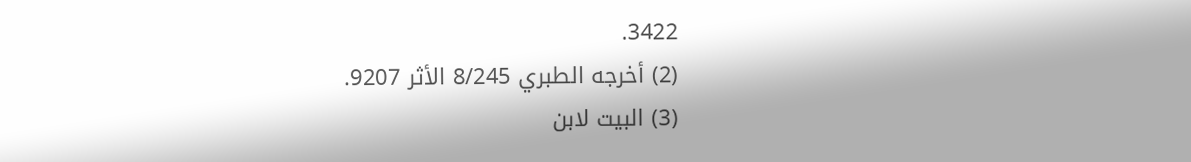3422.
(2) أخرجه الطبري 8/245 الأثر 9207.
(3) البيت لابن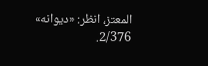المعتز، انظر: «ديوانه» 2/376.